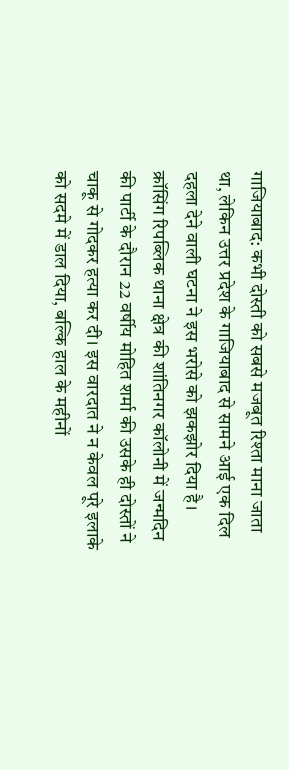गाजियाबाद: कभी दोस्ती को सबसे मजबूत रिश्ता माना जाता था, लेकिन उत्तर प्रदेश के गाजियाबाद से सामने आई एक दिल दहला देने वाली घटना ने इस भरोसे को झकझोर दिया है। क्रॉसिंग रिपब्लिक थाना क्षेत्र की शांतिनगर कॉलोनी में जन्मदिन की पार्टी के दौरान 22 वर्षीय मोहित शर्मा की उसके ही दोस्तों ने चाकू से गोदकर हत्या कर दी। इस वारदात ने न केवल पूरे इलाके को सदमे में डाल दिया, बल्कि हाल के महीनों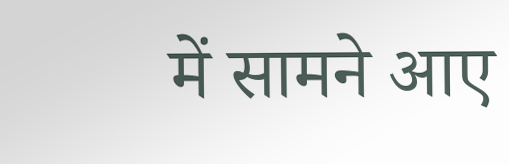में सामने आए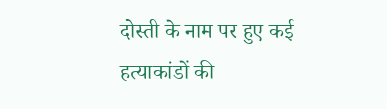दोस्ती के नाम पर हुए कई हत्याकांडों की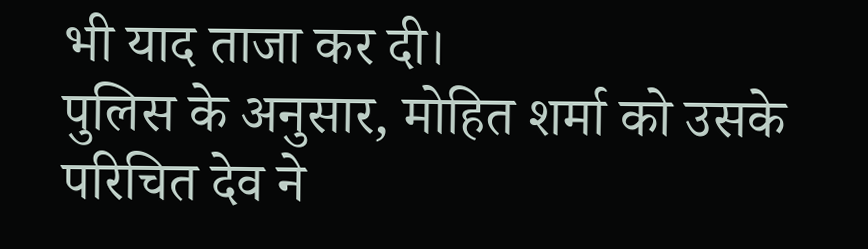भी याद ताजा कर दी।
पुलिस के अनुसार, मोहित शर्मा को उसके परिचित देव ने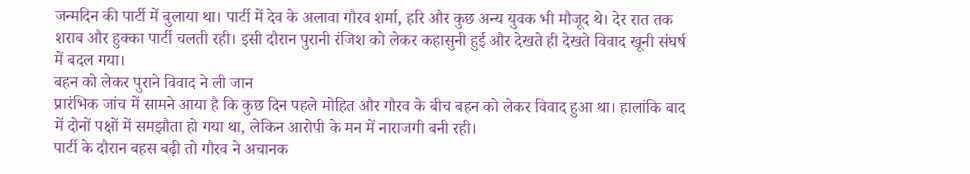जन्मदिन की पार्टी में बुलाया था। पार्टी में देव के अलावा गौरव शर्मा, हरि और कुछ अन्य युवक भी मौजूद थे। देर रात तक शराब और हुक्का पार्टी चलती रही। इसी दौरान पुरानी रंजिश को लेकर कहासुनी हुई और देखते ही देखते विवाद खूनी संघर्ष में बदल गया।
बहन को लेकर पुराने विवाद ने ली जान
प्रारंभिक जांच में सामने आया है कि कुछ दिन पहले मोहित और गौरव के बीच बहन को लेकर विवाद हुआ था। हालांकि बाद में दोनों पक्षों में समझौता हो गया था, लेकिन आरोपी के मन में नाराजगी बनी रही।
पार्टी के दौरान बहस बढ़ी तो गौरव ने अचानक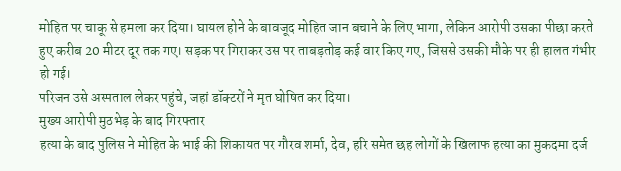मोहित पर चाकू से हमला कर दिया। घायल होने के बावजूद मोहित जान बचाने के लिए भागा, लेकिन आरोपी उसका पीछा करते हुए करीब 20 मीटर दूर तक गए। सड़क पर गिराकर उस पर ताबड़तोड़ कई वार किए गए, जिससे उसकी मौके पर ही हालत गंभीर हो गई।
परिजन उसे अस्पताल लेकर पहुंचे, जहां डॉक्टरों ने मृत घोषित कर दिया।
मुख्य आरोपी मुठभेड़ के बाद गिरफ्तार
हत्या के बाद पुलिस ने मोहित के भाई की शिकायत पर गौरव शर्मा, देव, हरि समेत छह लोगों के खिलाफ हत्या का मुकदमा दर्ज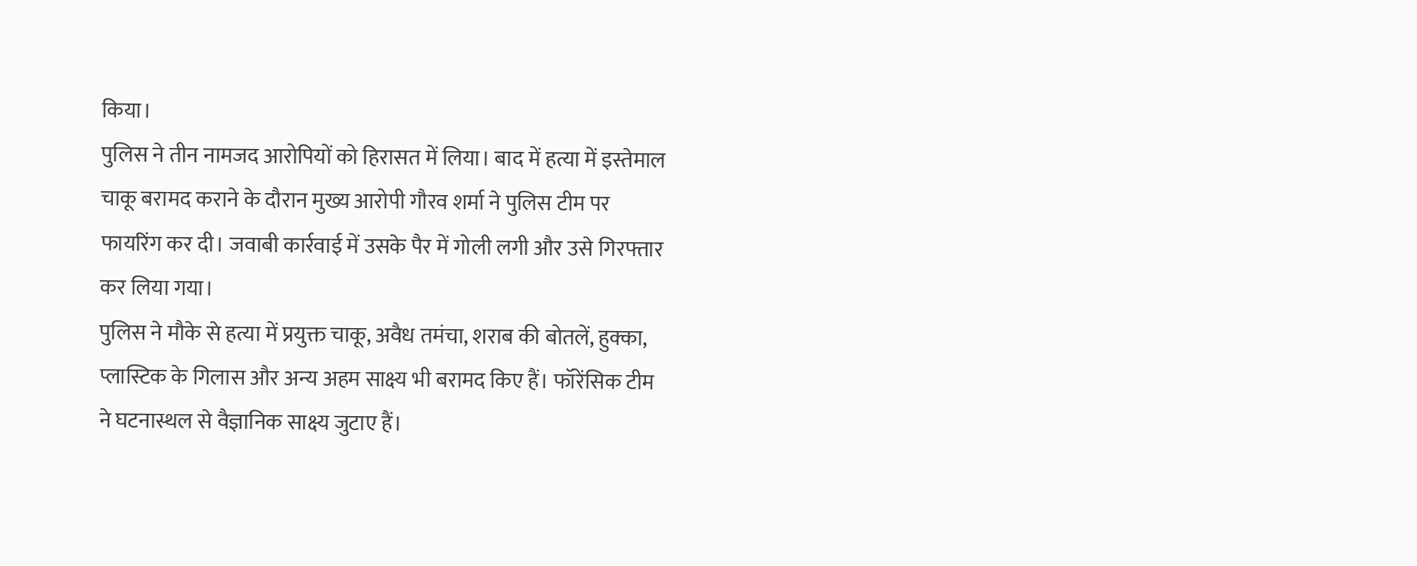किया।
पुलिस ने तीन नामजद आरोपियों को हिरासत में लिया। बाद में हत्या में इस्तेमाल चाकू बरामद कराने के दौरान मुख्य आरोपी गौरव शर्मा ने पुलिस टीम पर फायरिंग कर दी। जवाबी कार्रवाई में उसके पैर में गोली लगी और उसे गिरफ्तार कर लिया गया।
पुलिस ने मौके से हत्या में प्रयुक्त चाकू, अवैध तमंचा, शराब की बोतलें, हुक्का, प्लास्टिक के गिलास और अन्य अहम साक्ष्य भी बरामद किए हैं। फॉरेंसिक टीम ने घटनास्थल से वैज्ञानिक साक्ष्य जुटाए हैं।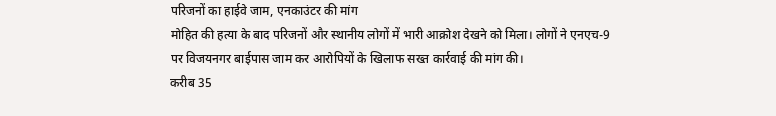परिजनों का हाईवे जाम, एनकाउंटर की मांग
मोहित की हत्या के बाद परिजनों और स्थानीय लोगों में भारी आक्रोश देखने को मिला। लोगों ने एनएच-9 पर विजयनगर बाईपास जाम कर आरोपियों के खिलाफ सख्त कार्रवाई की मांग की।
करीब 35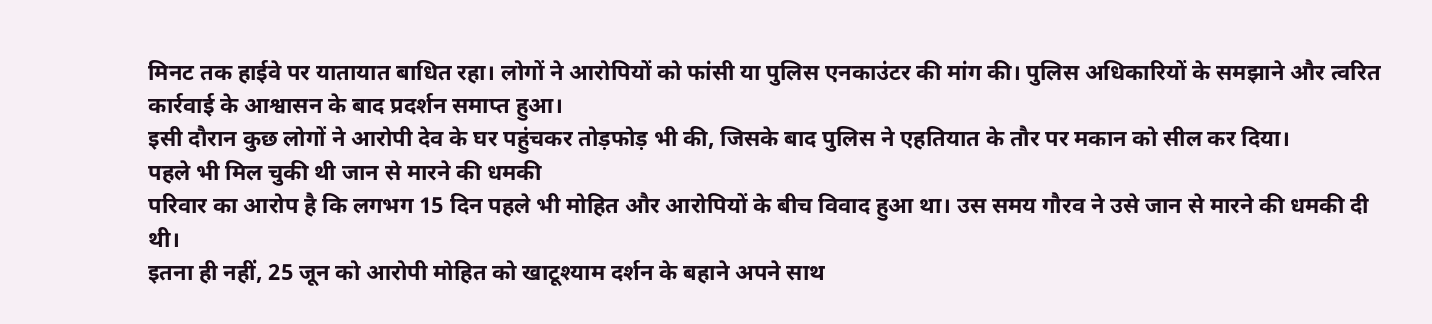मिनट तक हाईवे पर यातायात बाधित रहा। लोगों ने आरोपियों को फांसी या पुलिस एनकाउंटर की मांग की। पुलिस अधिकारियों के समझाने और त्वरित कार्रवाई के आश्वासन के बाद प्रदर्शन समाप्त हुआ।
इसी दौरान कुछ लोगों ने आरोपी देव के घर पहुंचकर तोड़फोड़ भी की, जिसके बाद पुलिस ने एहतियात के तौर पर मकान को सील कर दिया।
पहले भी मिल चुकी थी जान से मारने की धमकी
परिवार का आरोप है कि लगभग 15 दिन पहले भी मोहित और आरोपियों के बीच विवाद हुआ था। उस समय गौरव ने उसे जान से मारने की धमकी दी थी।
इतना ही नहीं, 25 जून को आरोपी मोहित को खाटूश्याम दर्शन के बहाने अपने साथ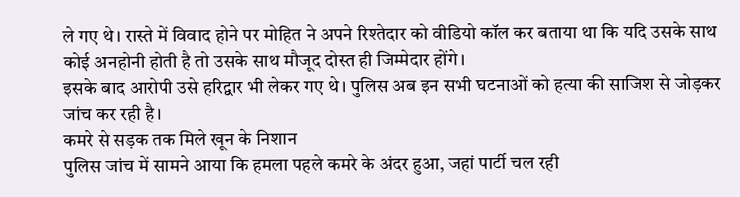ले गए थे। रास्ते में विवाद होने पर मोहित ने अपने रिश्तेदार को वीडियो कॉल कर बताया था कि यदि उसके साथ कोई अनहोनी होती है तो उसके साथ मौजूद दोस्त ही जिम्मेदार होंगे।
इसके बाद आरोपी उसे हरिद्वार भी लेकर गए थे। पुलिस अब इन सभी घटनाओं को हत्या की साजिश से जोड़कर जांच कर रही है।
कमरे से सड़क तक मिले खून के निशान
पुलिस जांच में सामने आया कि हमला पहले कमरे के अंदर हुआ, जहां पार्टी चल रही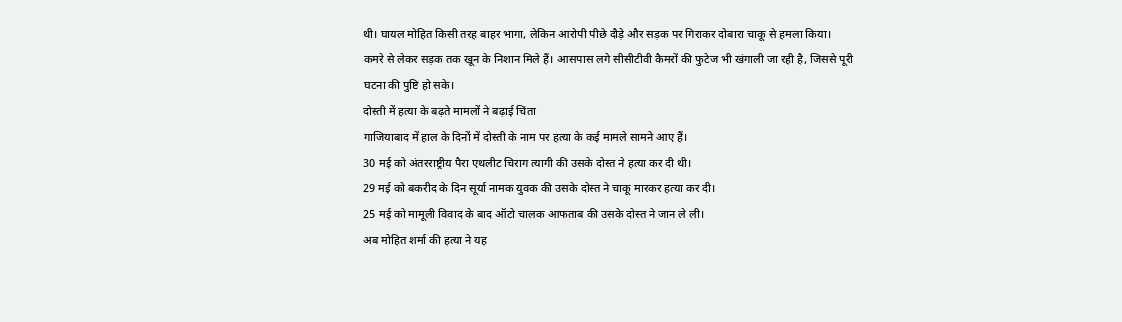थी। घायल मोहित किसी तरह बाहर भागा, लेकिन आरोपी पीछे दौड़े और सड़क पर गिराकर दोबारा चाकू से हमला किया।
कमरे से लेकर सड़क तक खून के निशान मिले हैं। आसपास लगे सीसीटीवी कैमरों की फुटेज भी खंगाली जा रही है, जिससे पूरी घटना की पुष्टि हो सके।
दोस्ती में हत्या के बढ़ते मामलों ने बढ़ाई चिंता
गाजियाबाद में हाल के दिनों में दोस्ती के नाम पर हत्या के कई मामले सामने आए हैं।
30 मई को अंतरराष्ट्रीय पैरा एथलीट चिराग त्यागी की उसके दोस्त ने हत्या कर दी थी।
29 मई को बकरीद के दिन सूर्या नामक युवक की उसके दोस्त ने चाकू मारकर हत्या कर दी।
25 मई को मामूली विवाद के बाद ऑटो चालक आफताब की उसके दोस्त ने जान ले ली।
अब मोहित शर्मा की हत्या ने यह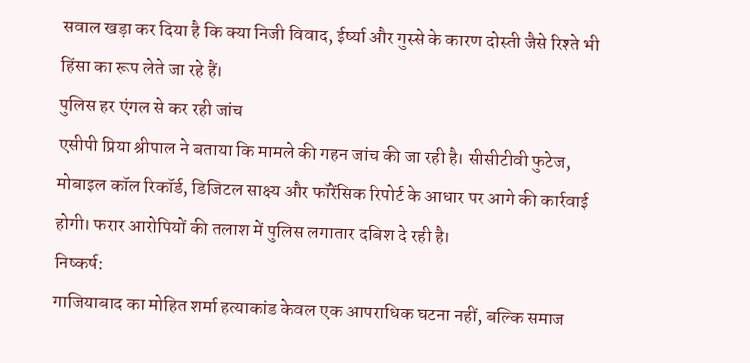सवाल खड़ा कर दिया है कि क्या निजी विवाद, ईर्ष्या और गुस्से के कारण दोस्ती जैसे रिश्ते भी हिंसा का रूप लेते जा रहे हैं।
पुलिस हर एंगल से कर रही जांच
एसीपी प्रिया श्रीपाल ने बताया कि मामले की गहन जांच की जा रही है। सीसीटीवी फुटेज, मोबाइल कॉल रिकॉर्ड, डिजिटल साक्ष्य और फॉरेंसिक रिपोर्ट के आधार पर आगे की कार्रवाई होगी। फरार आरोपियों की तलाश में पुलिस लगातार दबिश दे रही है।
निष्कर्ष:
गाजियाबाद का मोहित शर्मा हत्याकांड केवल एक आपराधिक घटना नहीं, बल्कि समाज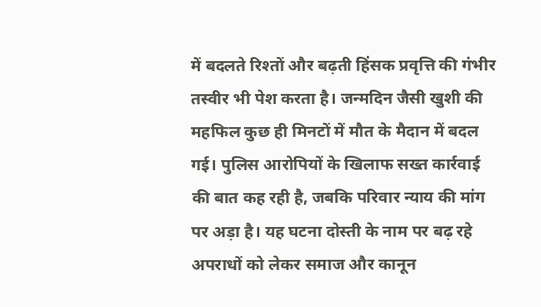में बदलते रिश्तों और बढ़ती हिंसक प्रवृत्ति की गंभीर तस्वीर भी पेश करता है। जन्मदिन जैसी खुशी की महफिल कुछ ही मिनटों में मौत के मैदान में बदल गई। पुलिस आरोपियों के खिलाफ सख्त कार्रवाई की बात कह रही है, जबकि परिवार न्याय की मांग पर अड़ा है। यह घटना दोस्ती के नाम पर बढ़ रहे अपराधों को लेकर समाज और कानून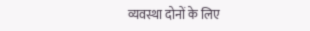व्यवस्था दोनों के लिए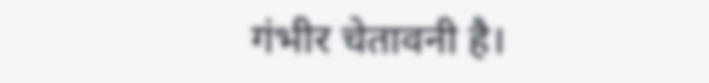गंभीर चेतावनी है।